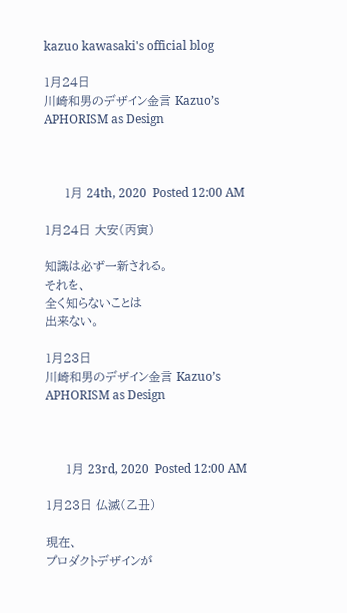kazuo kawasaki's official blog

1月24日
川崎和男のデザイン金言 Kazuo’s APHORISM as Design



     1月 24th, 2020  Posted 12:00 AM

1月24日 大安(丙寅)

知識は必ず一新される。
それを、
全く知らないことは
出来ない。

1月23日
川崎和男のデザイン金言 Kazuo’s APHORISM as Design



     1月 23rd, 2020  Posted 12:00 AM

1月23日 仏滅(乙丑)

現在、
プロダクトデザインが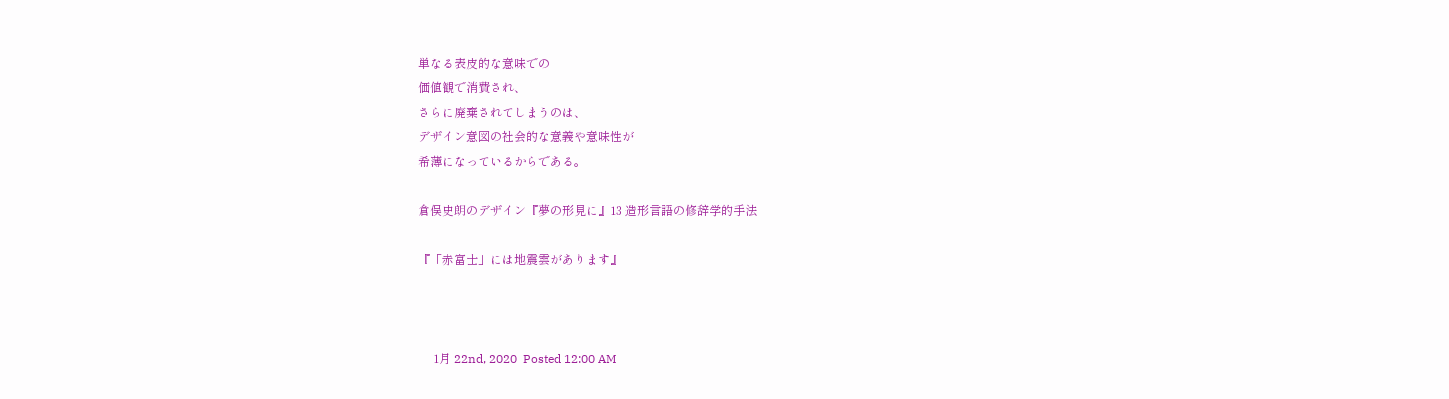単なる表皮的な意味での
価値観で消費され、
さらに廃棄されてしまうのは、
デザイン意図の社会的な意義や意味性が
希薄になっているからである。

倉俣史朗のデザイン『夢の形見に』13 造形言語の修辞学的手法

『「赤富士」には地震雲があります』



     1月 22nd, 2020  Posted 12:00 AM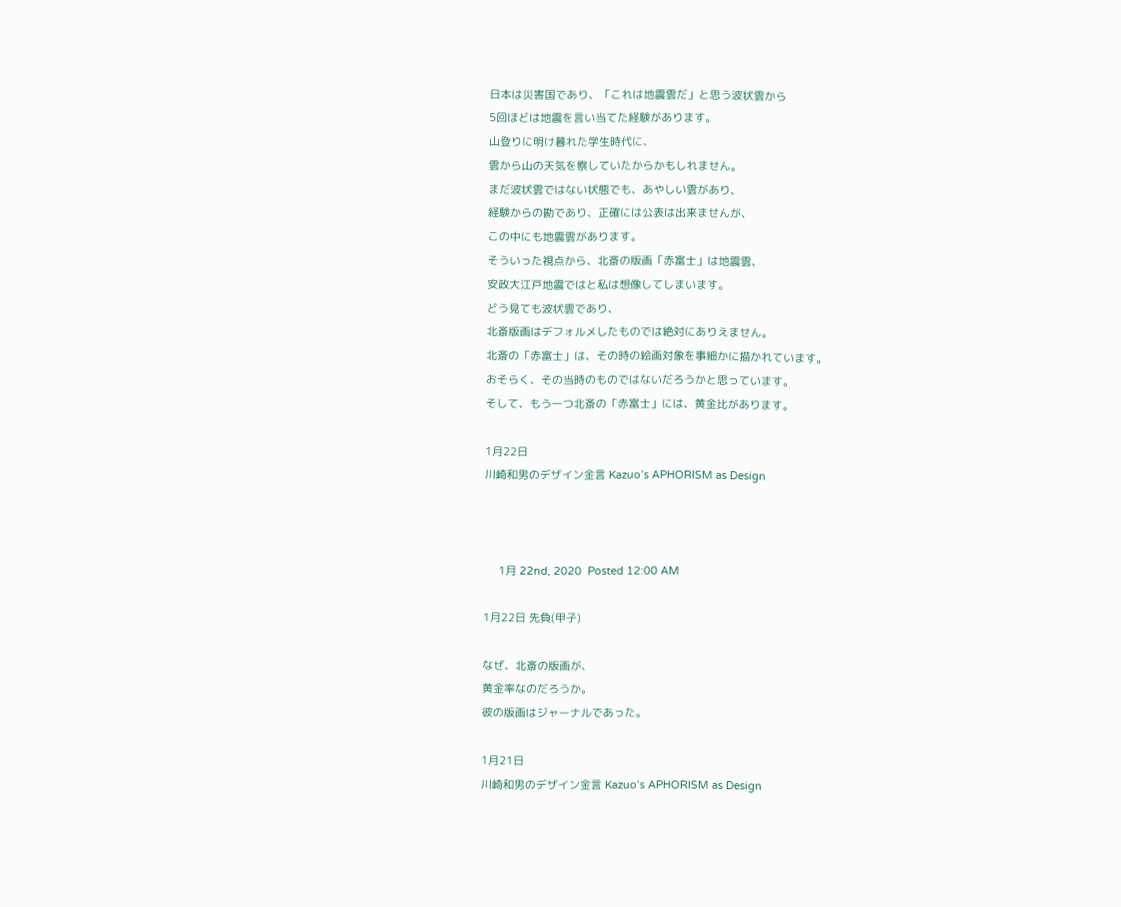日本は災害国であり、「これは地震雲だ」と思う波状雲から
5回ほどは地震を言い当てた経験があります。
山登りに明け暮れた学生時代に、
雲から山の天気を察していたからかもしれません。
まだ波状雲ではない状態でも、あやしい雲があり、
経験からの勘であり、正確には公表は出来ませんが、
この中にも地震雲があります。
そういった視点から、北斎の版画「赤富士」は地震雲、
安政大江戸地震ではと私は想像してしまいます。
どう見ても波状雲であり、
北斎版画はデフォルメしたものでは絶対にありえません。
北斎の「赤富士」は、その時の絵画対象を事細かに描かれています。
おそらく、その当時のものではないだろうかと思っています。
そして、もう一つ北斎の「赤富士」には、黄金比があります。

1月22日
川崎和男のデザイン金言 Kazuo’s APHORISM as Design



     1月 22nd, 2020  Posted 12:00 AM

1月22日 先負(甲子)

なぜ、北斎の版画が、
黄金率なのだろうか。
彼の版画はジャーナルであった。

1月21日
川崎和男のデザイン金言 Kazuo’s APHORISM as Design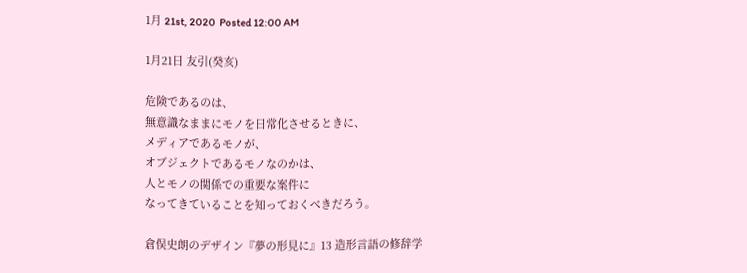1月 21st, 2020  Posted 12:00 AM

1月21日 友引(癸亥)

危険であるのは、
無意識なままにモノを日常化させるときに、
メディアであるモノが、
オブジェクトであるモノなのかは、
人とモノの関係での重要な案件に
なってきていることを知っておくべきだろう。

倉俣史朗のデザイン『夢の形見に』13 造形言語の修辞学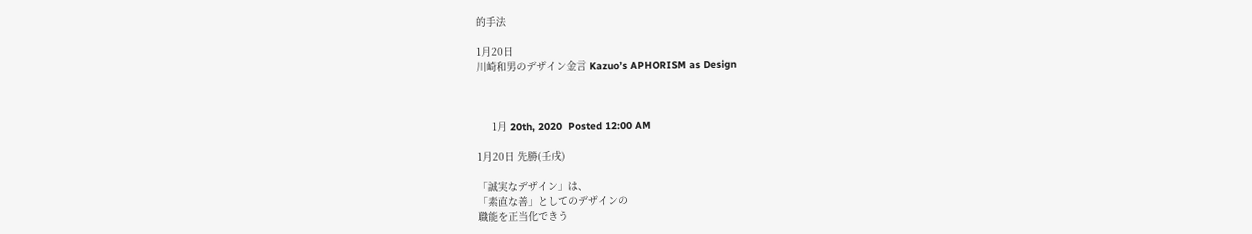的手法

1月20日
川崎和男のデザイン金言 Kazuo’s APHORISM as Design



     1月 20th, 2020  Posted 12:00 AM

1月20日 先勝(壬戌)

「誠実なデザイン」は、
「素直な善」としてのデザインの
職能を正当化できう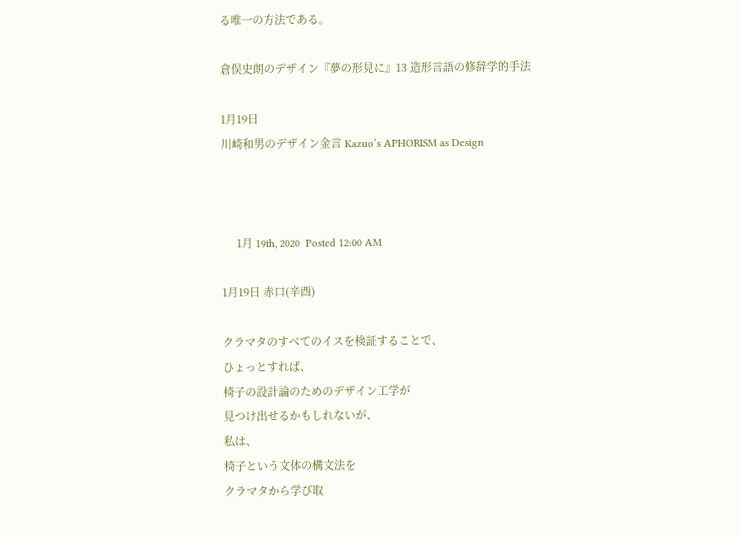る唯一の方法である。

倉俣史朗のデザイン『夢の形見に』13 造形言語の修辞学的手法

1月19日
川崎和男のデザイン金言 Kazuo’s APHORISM as Design



     1月 19th, 2020  Posted 12:00 AM

1月19日 赤口(辛酉)

クラマタのすべてのイスを検証することで、
ひょっとすれば、
椅子の設計論のためのデザイン工学が
見つけ出せるかもしれないが、
私は、
椅子という文体の構文法を
クラマタから学び取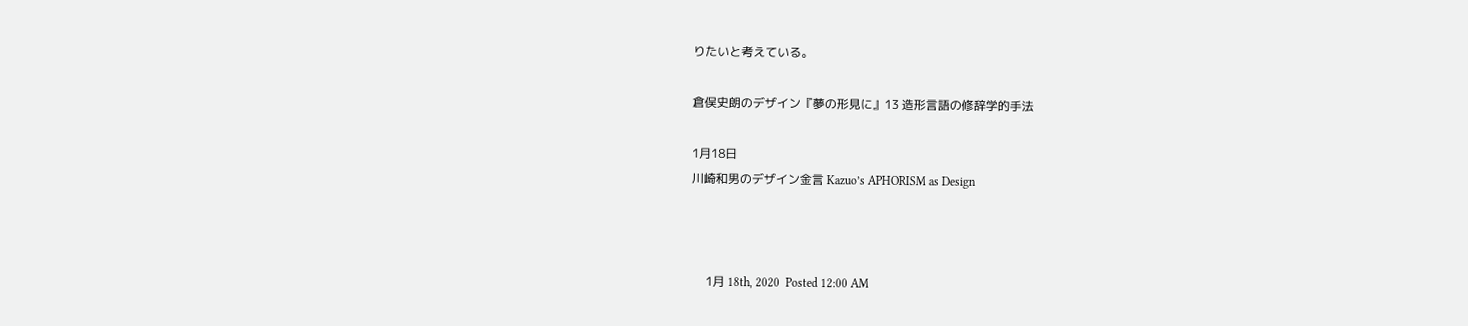りたいと考えている。

倉俣史朗のデザイン『夢の形見に』13 造形言語の修辞学的手法

1月18日
川崎和男のデザイン金言 Kazuo’s APHORISM as Design



     1月 18th, 2020  Posted 12:00 AM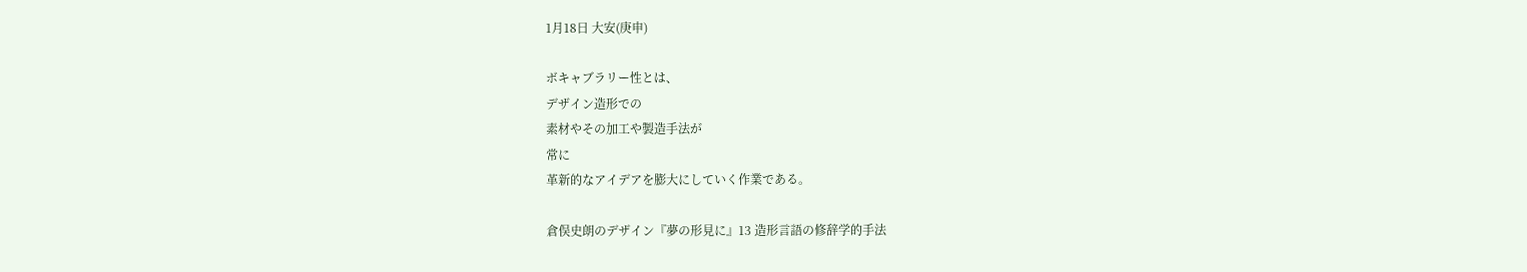1月18日 大安(庚申)

ボキャブラリー性とは、
デザイン造形での
素材やその加工や製造手法が
常に
革新的なアイデアを膨大にしていく作業である。

倉俣史朗のデザイン『夢の形見に』13 造形言語の修辞学的手法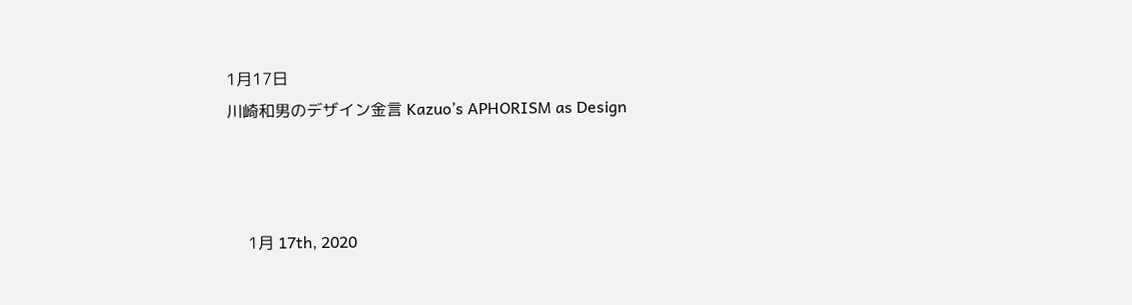1月17日
川崎和男のデザイン金言 Kazuo’s APHORISM as Design



     1月 17th, 2020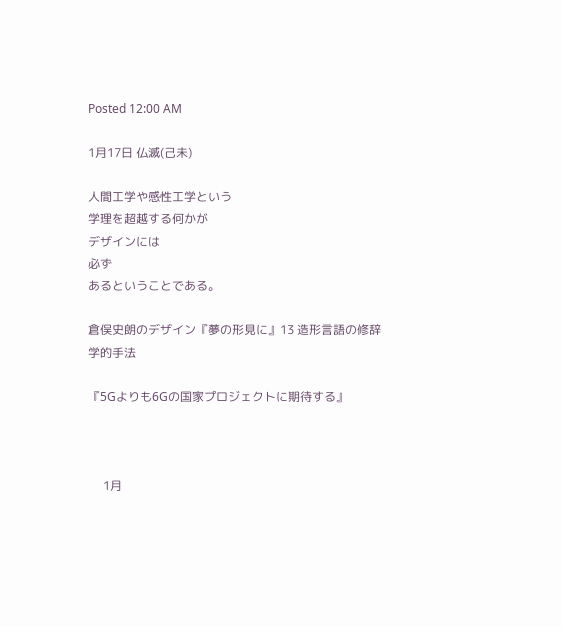Posted 12:00 AM

1月17日 仏滅(己未)

人間工学や感性工学という
学理を超越する何かが
デザインには
必ず
あるということである。

倉俣史朗のデザイン『夢の形見に』13 造形言語の修辞学的手法

『5Gよりも6Gの国家プロジェクトに期待する』



     1月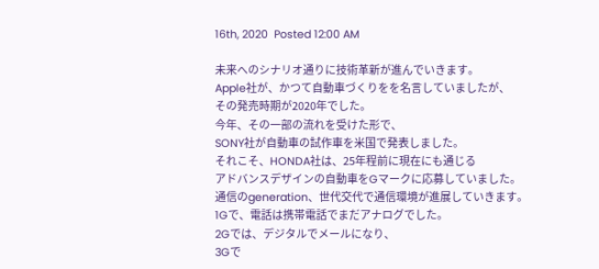16th, 2020  Posted 12:00 AM

未来へのシナリオ通りに技術革新が進んでいきます。
Apple社が、かつて自動車づくりをを名言していましたが、
その発売時期が2020年でした。
今年、その一部の流れを受けた形で、
SONY社が自動車の試作車を米国で発表しました。
それこそ、HONDA社は、25年程前に現在にも通じる
アドバンスデザインの自動車をGマークに応募していました。
通信のgeneration、世代交代で通信環境が進展していきます。
1Gで、電話は携帯電話でまだアナログでした。
2Gでは、デジタルでメールになり、
3Gで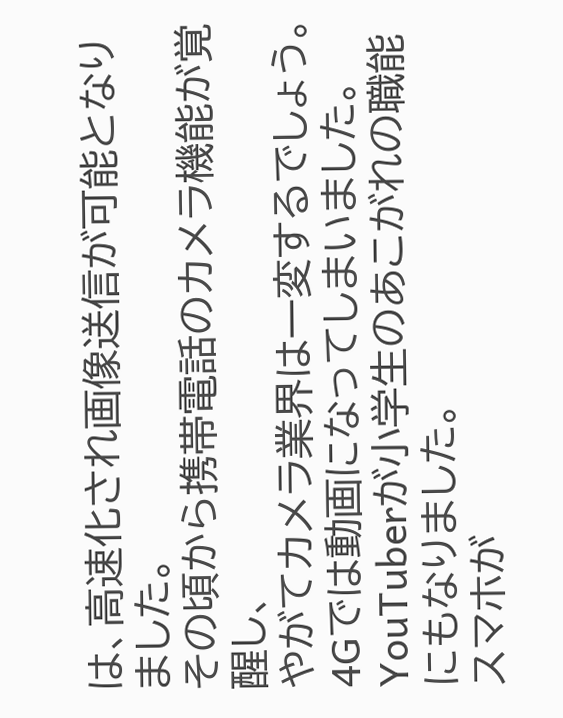は、高速化され画像送信が可能となりました。
その頃から携帯電話のカメラ機能が覚醒し、
やがてカメラ業界は一変するでしょう。
4Gでは動画になってしまいました。
YouTuberが小学生のあこがれの職能にもなりました。
スマホが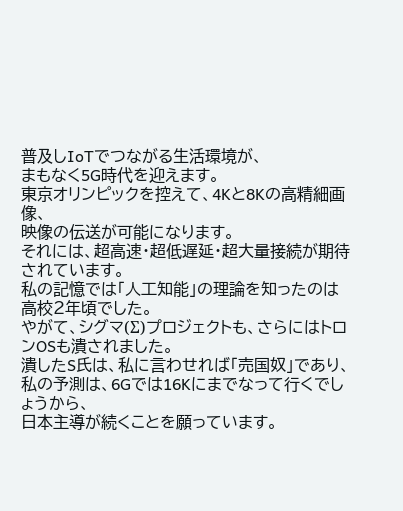普及しIoTでつながる生活環境が、
まもなく5G時代を迎えます。
東京オリンピックを控えて、4Kと8Kの高精細画像、
映像の伝送が可能になります。
それには、超高速・超低遅延・超大量接続が期待されています。
私の記憶では「人工知能」の理論を知ったのは高校2年頃でした。
やがて、シグマ(Σ)プロジェクトも、さらにはトロンOSも潰されました。
潰したS氏は、私に言わせれば「売国奴」であり、
私の予測は、6Gでは16Kにまでなって行くでしょうから、
日本主導が続くことを願っています。